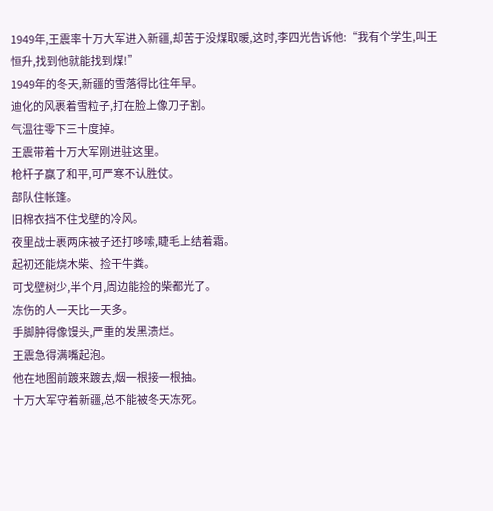1949年,王震率十万大军进入新疆,却苦于没煤取暖,这时,李四光告诉他:“我有个学生,叫王恒升,找到他就能找到煤!”
1949年的冬天,新疆的雪落得比往年早。
迪化的风裹着雪粒子,打在脸上像刀子割。
气温往零下三十度掉。
王震带着十万大军刚进驻这里。
枪杆子赢了和平,可严寒不认胜仗。
部队住帐篷。
旧棉衣挡不住戈壁的冷风。
夜里战士裹两床被子还打哆嗦,睫毛上结着霜。
起初还能烧木柴、捡干牛粪。
可戈壁树少,半个月,周边能捡的柴都光了。
冻伤的人一天比一天多。
手脚肿得像馒头,严重的发黑溃烂。
王震急得满嘴起泡。
他在地图前踱来踱去,烟一根接一根抽。
十万大军守着新疆,总不能被冬天冻死。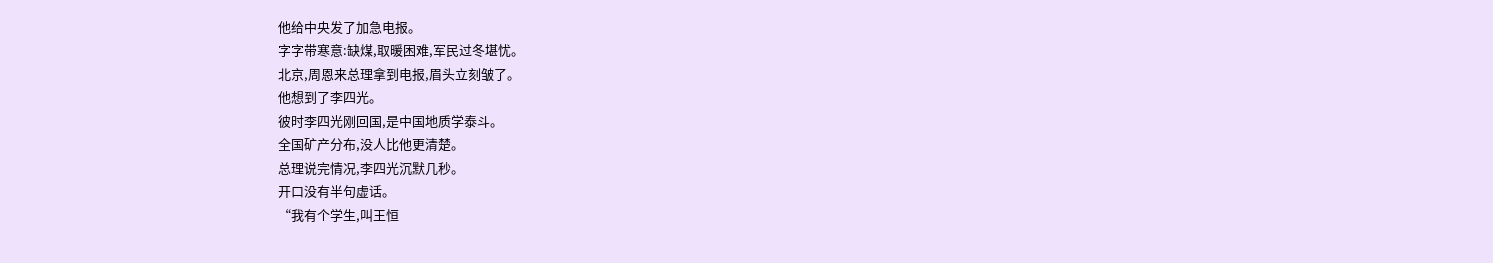他给中央发了加急电报。
字字带寒意:缺煤,取暖困难,军民过冬堪忧。
北京,周恩来总理拿到电报,眉头立刻皱了。
他想到了李四光。
彼时李四光刚回国,是中国地质学泰斗。
全国矿产分布,没人比他更清楚。
总理说完情况,李四光沉默几秒。
开口没有半句虚话。
“我有个学生,叫王恒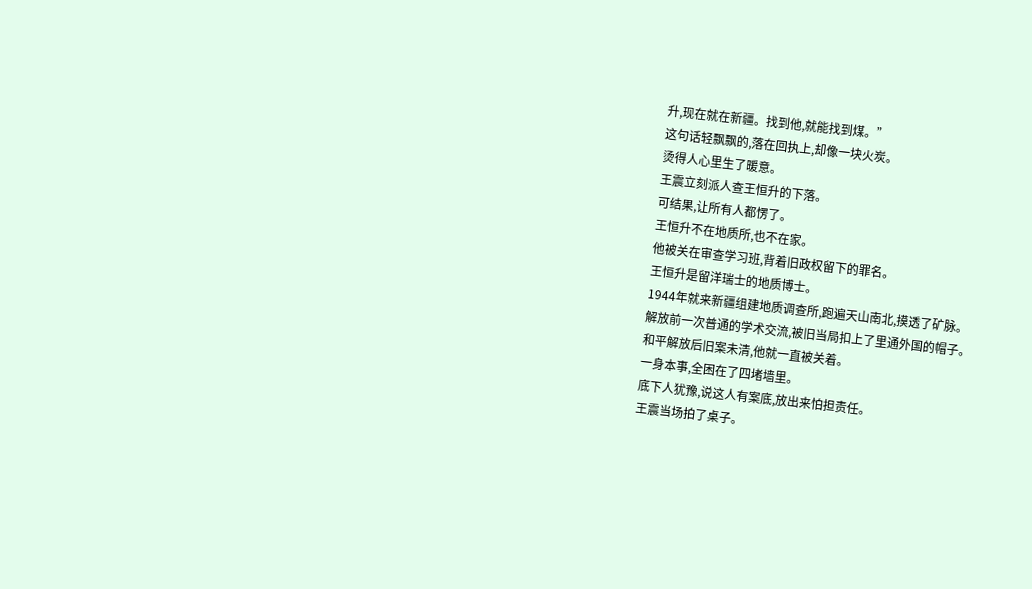升,现在就在新疆。找到他,就能找到煤。”
这句话轻飘飘的,落在回执上,却像一块火炭。
烫得人心里生了暖意。
王震立刻派人查王恒升的下落。
可结果,让所有人都愣了。
王恒升不在地质所,也不在家。
他被关在审查学习班,背着旧政权留下的罪名。
王恒升是留洋瑞士的地质博士。
1944年就来新疆组建地质调查所,跑遍天山南北,摸透了矿脉。
解放前一次普通的学术交流,被旧当局扣上了里通外国的帽子。
和平解放后旧案未清,他就一直被关着。
一身本事,全困在了四堵墙里。
底下人犹豫,说这人有案底,放出来怕担责任。
王震当场拍了桌子。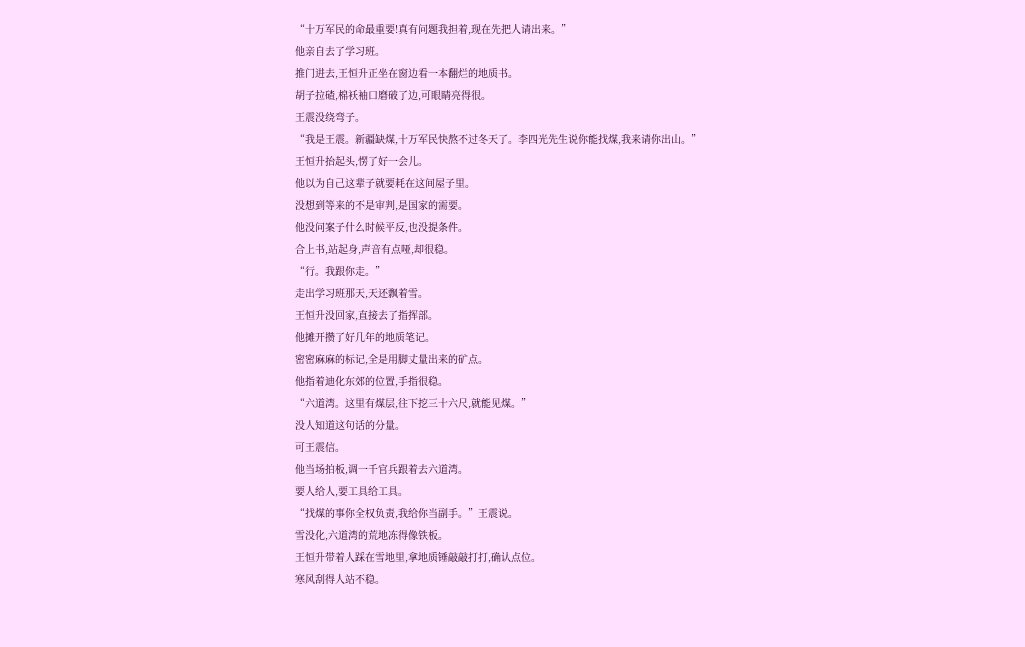“十万军民的命最重要!真有问题我担着,现在先把人请出来。”
他亲自去了学习班。
推门进去,王恒升正坐在窗边看一本翻烂的地质书。
胡子拉碴,棉袄袖口磨破了边,可眼睛亮得很。
王震没绕弯子。
“我是王震。新疆缺煤,十万军民快熬不过冬天了。李四光先生说你能找煤,我来请你出山。”
王恒升抬起头,愣了好一会儿。
他以为自己这辈子就要耗在这间屋子里。
没想到等来的不是审判,是国家的需要。
他没问案子什么时候平反,也没提条件。
合上书,站起身,声音有点哑,却很稳。
“行。我跟你走。”
走出学习班那天,天还飘着雪。
王恒升没回家,直接去了指挥部。
他摊开攒了好几年的地质笔记。
密密麻麻的标记,全是用脚丈量出来的矿点。
他指着迪化东郊的位置,手指很稳。
“六道湾。这里有煤层,往下挖三十六尺,就能见煤。”
没人知道这句话的分量。
可王震信。
他当场拍板,调一千官兵跟着去六道湾。
要人给人,要工具给工具。
“找煤的事你全权负责,我给你当副手。”王震说。
雪没化,六道湾的荒地冻得像铁板。
王恒升带着人踩在雪地里,拿地质锤敲敲打打,确认点位。
寒风刮得人站不稳。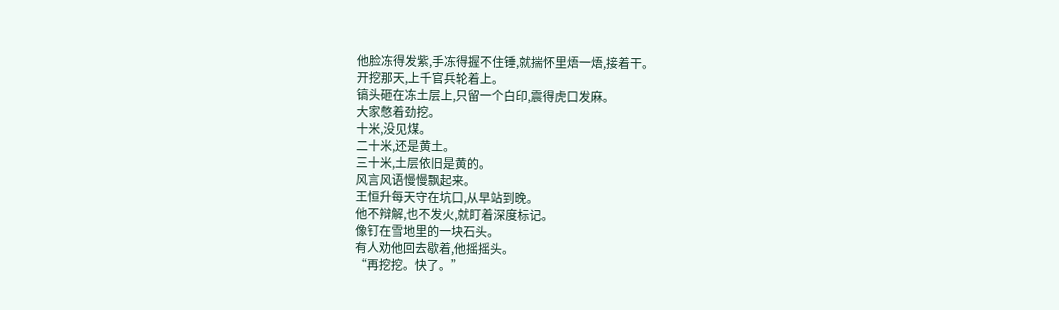他脸冻得发紫,手冻得握不住锤,就揣怀里焐一焐,接着干。
开挖那天,上千官兵轮着上。
镐头砸在冻土层上,只留一个白印,震得虎口发麻。
大家憋着劲挖。
十米,没见煤。
二十米,还是黄土。
三十米,土层依旧是黄的。
风言风语慢慢飘起来。
王恒升每天守在坑口,从早站到晚。
他不辩解,也不发火,就盯着深度标记。
像钉在雪地里的一块石头。
有人劝他回去歇着,他摇摇头。
“再挖挖。快了。”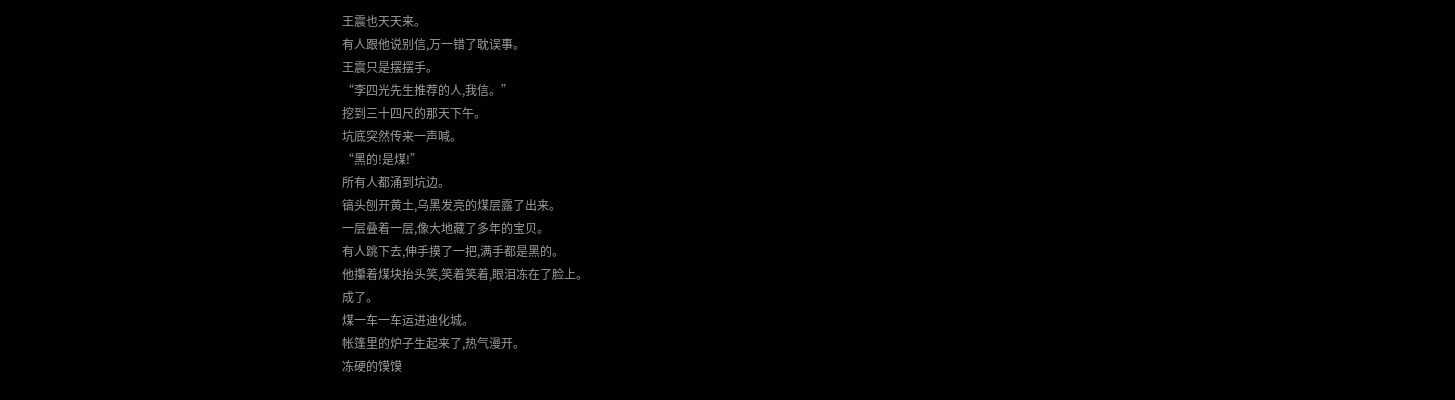王震也天天来。
有人跟他说别信,万一错了耽误事。
王震只是摆摆手。
“李四光先生推荐的人,我信。”
挖到三十四尺的那天下午。
坑底突然传来一声喊。
“黑的!是煤!”
所有人都涌到坑边。
镐头刨开黄土,乌黑发亮的煤层露了出来。
一层叠着一层,像大地藏了多年的宝贝。
有人跳下去,伸手摸了一把,满手都是黑的。
他攥着煤块抬头笑,笑着笑着,眼泪冻在了脸上。
成了。
煤一车一车运进迪化城。
帐篷里的炉子生起来了,热气漫开。
冻硬的馍馍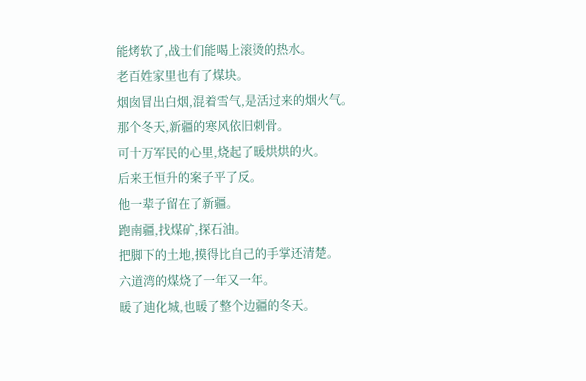能烤软了,战士们能喝上滚烫的热水。
老百姓家里也有了煤块。
烟囱冒出白烟,混着雪气,是活过来的烟火气。
那个冬天,新疆的寒风依旧刺骨。
可十万军民的心里,烧起了暖烘烘的火。
后来王恒升的案子平了反。
他一辈子留在了新疆。
跑南疆,找煤矿,探石油。
把脚下的土地,摸得比自己的手掌还清楚。
六道湾的煤烧了一年又一年。
暖了迪化城,也暖了整个边疆的冬天。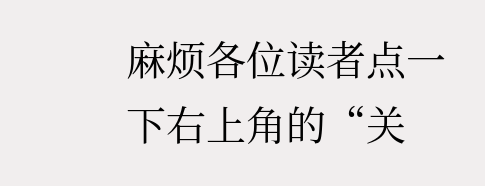麻烦各位读者点一下右上角的“关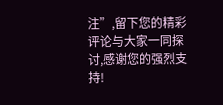注”,留下您的精彩评论与大家一同探讨,感谢您的强烈支持!